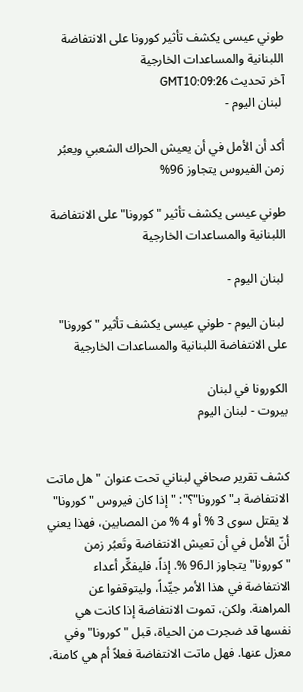طوني عيسى يكشف تأثير كورونا على الانتفاضة اللبنانية والمساعدات الخارجية
آخر تحديث GMT10:09:26
 لبنان اليوم -

أكد أن الأمل في أن يعيش الحراك الشعبي ويعبُر زمن الفيروس يتجاوز 96%

طوني عيسى يكشف تأثير "كورونا" على الانتفاضة اللبنانية والمساعدات الخارجية

 لبنان اليوم -

 لبنان اليوم - طوني عيسى يكشف تأثير "كورونا" على الانتفاضة اللبنانية والمساعدات الخارجية

الكورونا في لبنان
بيروت - لبنان اليوم


كشف تقرير صحافي لبناني تحت عنوان "هل ماتت الانتفاضة بـ"كورونا"؟": " إذا كان فيروس "كورونا" لا يقتل سوى 3 % أو 4 % من المصابين، فهذا يعني أنّ الأمل في أن تعيش الانتفاضة وتَعبُر زمن "كورونا" يتجاوز الـ96 %. إذاً، فليفكِّر أعداء الانتفاضة في هذا الأمر جيِّداً، وليتوقفوا عن المراهنة. ولكن، تموت الانتفاضة إذا كانت هي نفسها قد ضجرت من الحياة، قبل "كورونا" وفي معزل عنها. فهل ماتت الانتفاضة فعلاً أم هي كامنة،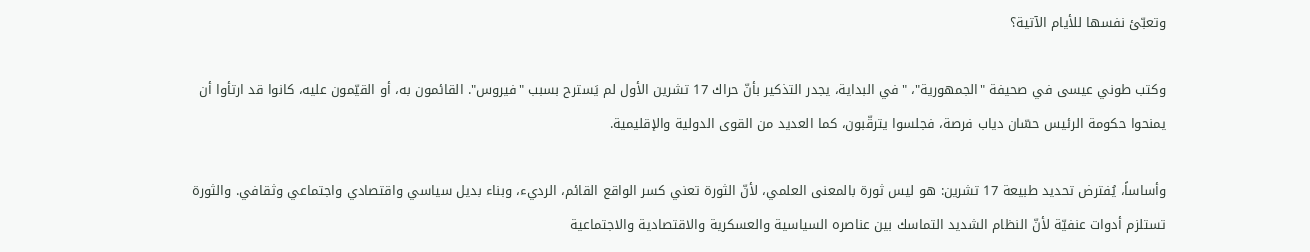وتعبّئ نفسها للأيام الآتية؟

وكتب طوني عيسى في صحيفة "الجمهورية"، "في البداية، يجدر التذكير بأنّ حراك 17 تشرين الأول لم يَسترح بسبب "فيروس". القائمون به، أو القيّمون عليه، كانوا قد ارتأوا أن يمنحوا حكومة الرئيس حسّان دياب فرصة، فجلسوا يترقّبون، كما العديد من القوى الدولية والإقليمية.

وأساساً، يُفترض تحديد طبيعة 17 تشرين: هو ليس ثورة بالمعنى العلمي، لأنّ الثورة تعني كسر الواقع القائم، الرديء، وبناء بديل سياسي واقتصادي واجتماعي وثقافي. والثورة تستلزم أدوات عنفيّة لأنّ النظام الشديد التماسك بين عناصره السياسية والعسكرية والاقتصادية والاجتماعية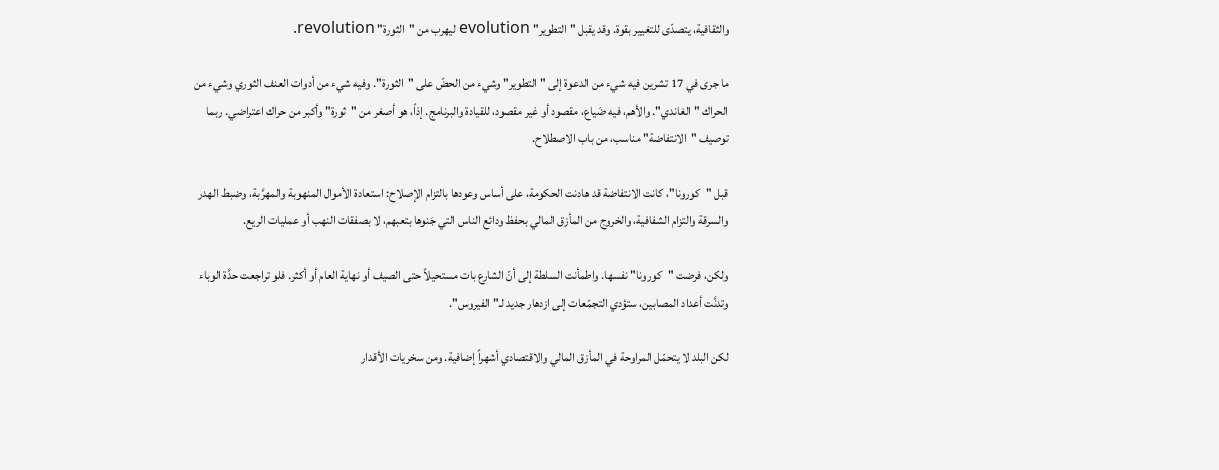والثقافية، يتصدّى للتغيير بقوة. وقد يقبل "التطوير" evolution ليهرب من "الثورة" revolution.

ما جرى في 17 تشرين فيه شيء من الدعوة إلى "التطوير" وشيء من الحضّ على "الثورة". وفيه شيء من أدوات العنف الثوري وشيء من الحراك "الغاندي". والأهم، فيه ضَياع، مقصود أو غير مقصود، للقيادة والبرنامج. إذاً، هو أصغر من "ثورة" وأكبر من حراك اعتراضي. ربما توصيف "الانتفاضة" مناسب، من باب الاصطلاح.

قبل "كورونا"، كانت الانتفاضة قد هادنت الحكومة، على أساس وعودها بالتزام الإصلاح: استعادة الأموال المنهوبة والمهرَّبة، وضبط الهدر والسرقة والتزام الشفافية، والخروج من المأزق المالي بحفظ ودائع الناس التي جَنوها بتعبهم، لا بصفقات النهب أو عمليات الريع.

ولكن، فرضت "كورونا" نفسها. واطمأنت السلطة إلى أنّ الشارع بات مستحيلاً حتى الصيف أو نهاية العام أو أكثر. فلو تراجعت حدَّة الوباء وتدنَّت أعداد المصابين، ستؤدي التجمّعات إلى ازدهار جديد لـ"الفيروس".

لكن البلد لا يتحمّل المراوحة في المأزق المالي والاقتصادي أشهراً إضافية. ومن سخريات الأقدار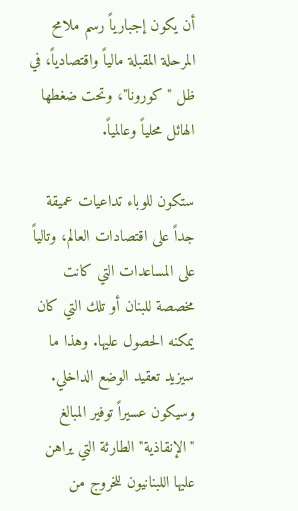أن يكون إجبارياً رسم ملامح المرحلة المقبلة مالياً واقتصادياً، في ظل "كورونا"، وتحت ضغطها الهائل محلياً وعالمياً.

ستكون للوباء تداعيات عميقة جداً على اقتصادات العالم، وتالياً على المساعدات التي كانت مخصصة للبنان أو تلك التي كان يمكنه الحصول عليها. وهذا ما سيزيد تعقيد الوضع الداخلي. وسيكون عسيراً توفير المبالغ "الإنقاذية" الطارئة التي يراهن عليها اللبنانيون للخروج من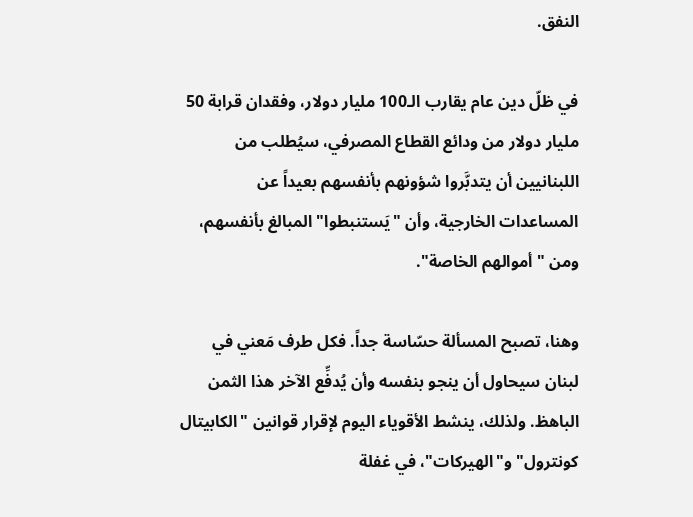النفق.

في ظلّ دين عام يقارب الـ100 مليار دولار، وفقدان قرابة 50 مليار دولار من ودائع القطاع المصرفي، سيُطلب من اللبنانيين أن يتدبَّروا شؤونهم بأنفسهم بعيداً عن المساعدات الخارجية، وأن "يَستنبطوا" المبالغ بأنفسهم، ومن "أموالهم الخاصة".

وهنا، تصبح المسألة حسّاسة جداً. فكل طرف مَعني في لبنان سيحاول أن ينجو بنفسه وأن يُدفِّع الآخر هذا الثمن الباهظ. ولذلك، ينشط الأقوياء اليوم لإقرار قوانين "الكابيتال كونترول" و"الهيركات"، في غفلة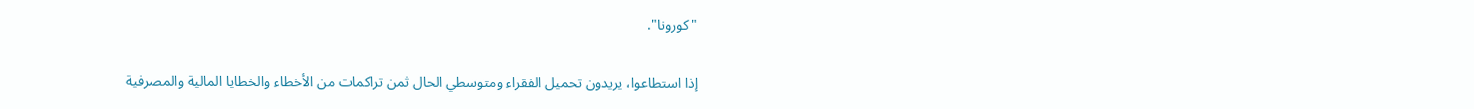"كورونا".

إذا استطاعوا، يريدون تحميل الفقراء ومتوسطي الحال ثمن تراكمات من الأخطاء والخطايا المالية والمصرفية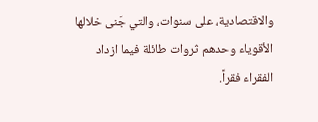والاقتصادية، على سنوات، والتي جَنى خلالها الأقوياء وحدهم ثروات طائلة فيما ازداد الفقراء فقراً.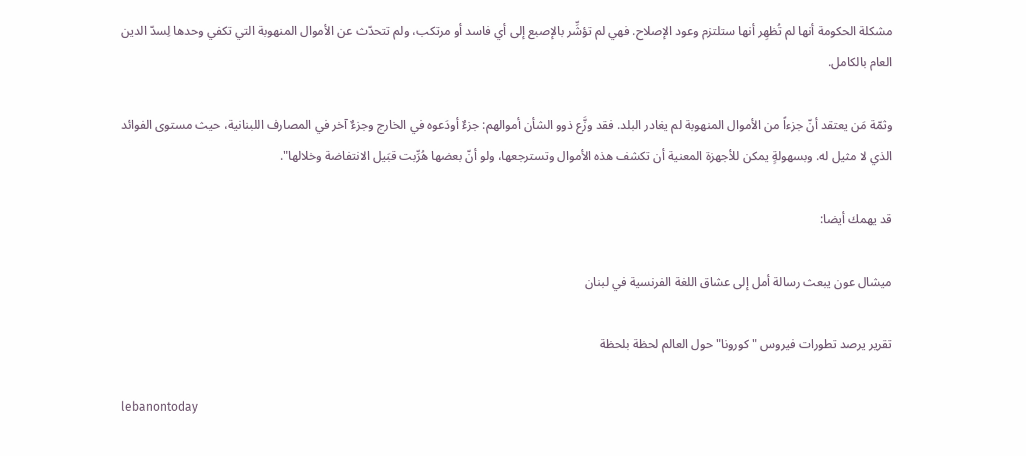مشكلة الحكومة أنها لم تُظهِر أنها ستلتزم وعود الإصلاح. فهي لم تؤشِّر بالإصبع إلى أي فاسد أو مرتكب، ولم تتحدّث عن الأموال المنهوبة التي تكفي وحدها لِسدّ الدين العام بالكامل.

وثمّة مَن يعتقد أنّ جزءاً من الأموال المنهوبة لم يغادر البلد. فقد وزَّع ذوو الشأن أموالهم: جزءٌ أودَعوه في الخارج وجزءٌ آخر في المصارف اللبنانية، حيث مستوى الفوائد الذي لا مثيل له. وبسهولةٍ يمكن للأجهزة المعنية أن تكشف هذه الأموال وتسترجعها، ولو أنّ بعضها هُرِّبت قبَيل الانتفاضة وخلالها".

قد يهمك أيضا:

ميشال عون يبعث رسالة أمل إلى عشاق اللغة الفرنسية في لبنان

تقرير يرصد تطورات فيروس "كورونا" حول العالم لحظة بلحظة

lebanontoday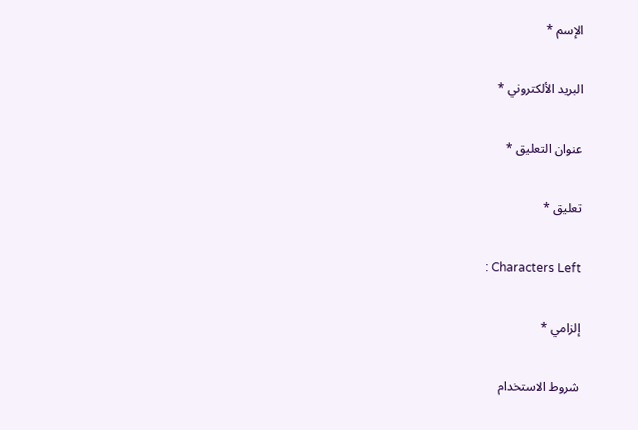الإسم *

البريد الألكتروني *

عنوان التعليق *

تعليق *

: Characters Left

إلزامي *

شروط الاستخدام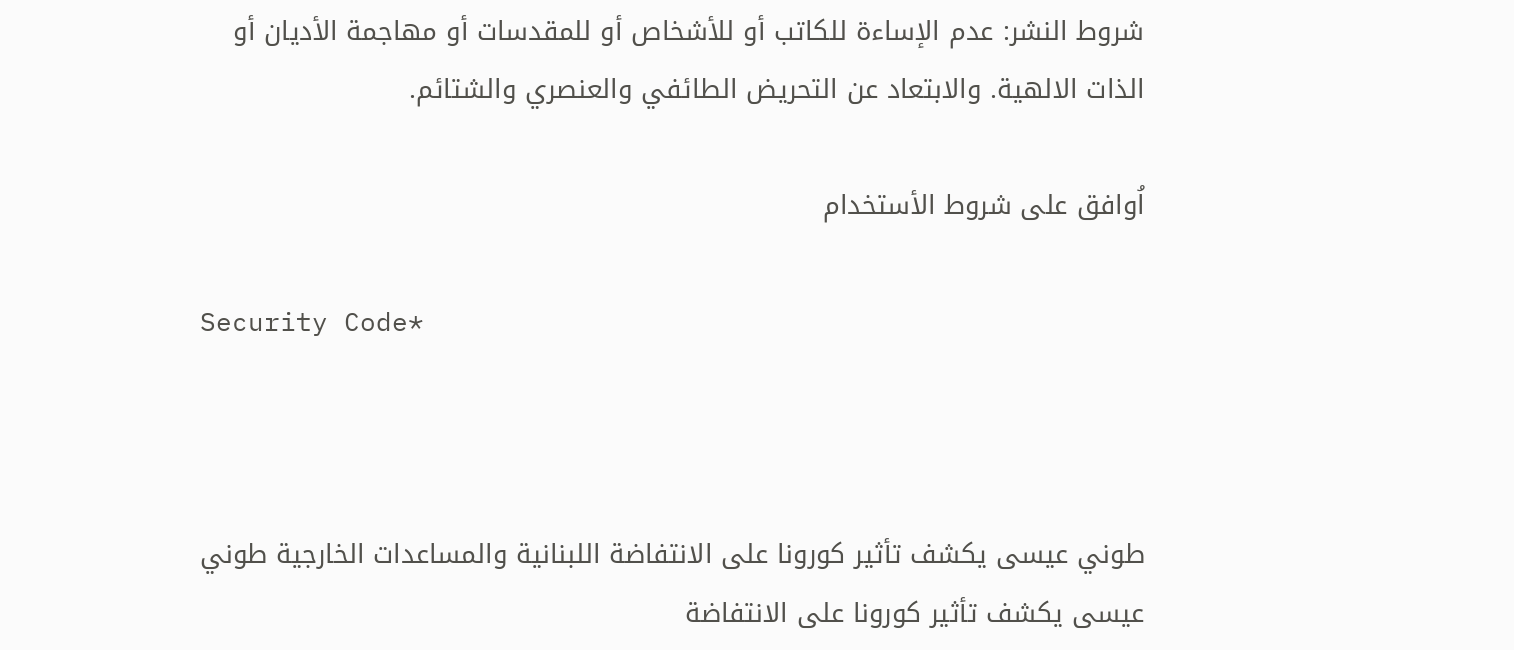شروط النشر: عدم الإساءة للكاتب أو للأشخاص أو للمقدسات أو مهاجمة الأديان أو الذات الالهية. والابتعاد عن التحريض الطائفي والعنصري والشتائم.

اُوافق على شروط الأستخدام

Security Code*



طوني عيسى يكشف تأثير كورونا على الانتفاضة اللبنانية والمساعدات الخارجية طوني عيسى يكشف تأثير كورونا على الانتفاضة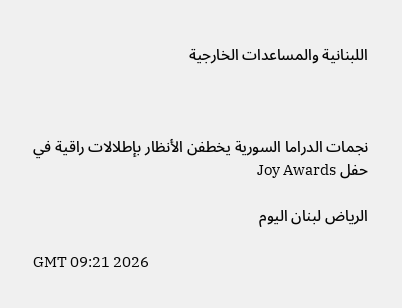اللبنانية والمساعدات الخارجية



نجمات الدراما السورية يخطفن الأنظار بإطلالات راقية في حفل Joy Awards

الرياض لبنان اليوم

GMT 09:21 2026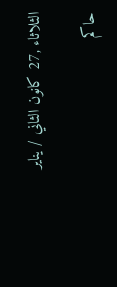الثلاثاء ,27 كانون الثاني / يناير

حاكم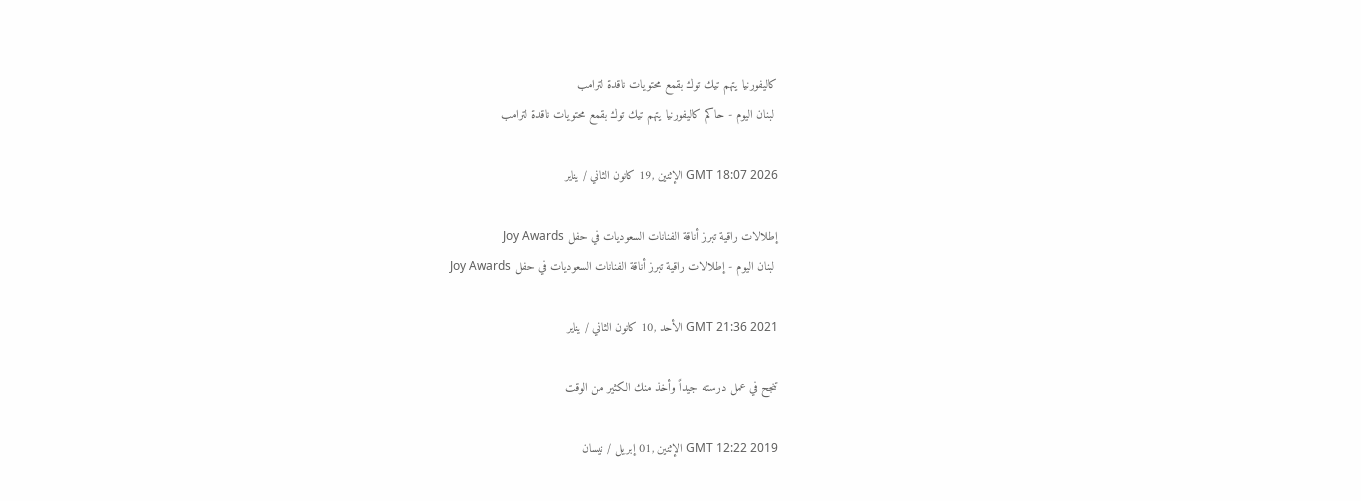كاليفورنيا يتهم تيك توك بقمع محتويات ناقدة لترامب
 لبنان اليوم - حاكم كاليفورنيا يتهم تيك توك بقمع محتويات ناقدة لترامب

GMT 18:07 2026 الإثنين ,19 كانون الثاني / يناير

إطلالات راقية تبرز أناقة الفنانات السعوديات في حفل Joy Awards
 لبنان اليوم - إطلالات راقية تبرز أناقة الفنانات السعوديات في حفل Joy Awards

GMT 21:36 2021 الأحد ,10 كانون الثاني / يناير

تنجح في عمل درسته جيداً وأخذ منك الكثير من الوقت

GMT 12:22 2019 الإثنين ,01 إبريل / نيسان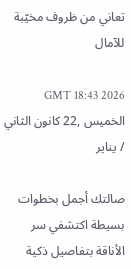تعاني من ظروف مخيّبة للآمال

GMT 18:43 2026 الخميس ,22 كانون الثاني / يناير

صالتك أجمل بخطوات بسيطة اكتشفي سر الأناقة بتفاصيل ذكية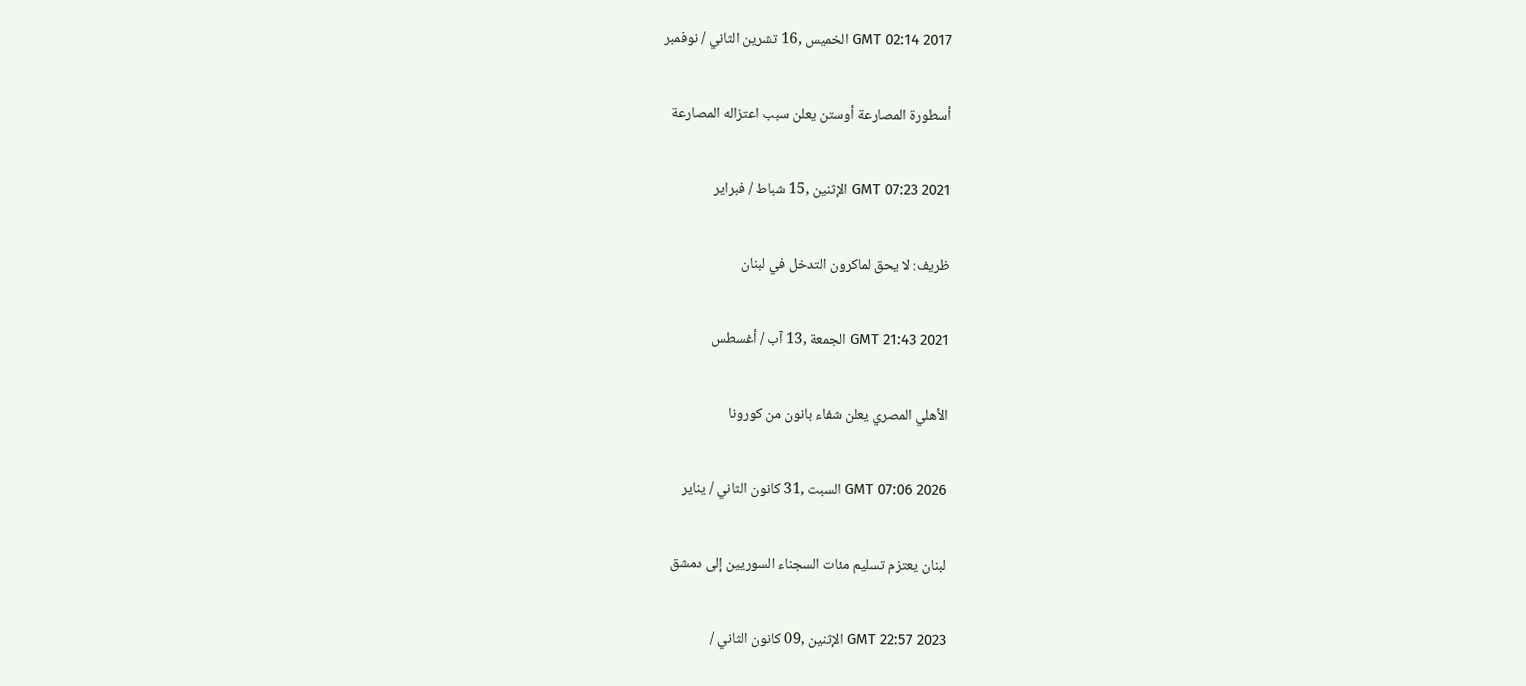GMT 02:14 2017 الخميس ,16 تشرين الثاني / نوفمبر

أسطورة المصارعة أوستن يعلن سبب اعتزاله المصارعة

GMT 07:23 2021 الإثنين ,15 شباط / فبراير

ظريف: لا يحق لماكرون التدخل في لبنان

GMT 21:43 2021 الجمعة ,13 آب / أغسطس

الأهلي المصري يعلن شفاء بانون من كورونا

GMT 07:06 2026 السبت ,31 كانون الثاني / يناير

لبنان يعتزم تسليم مئات السجناء السوريين إلى دمشق

GMT 22:57 2023 الإثنين ,09 كانون الثاني /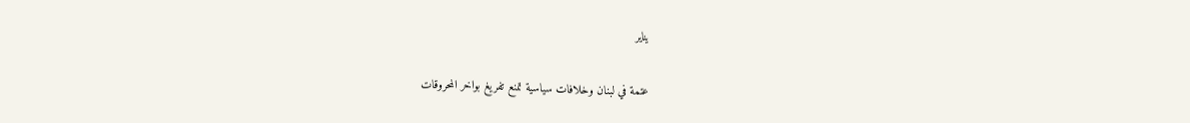يناير

عتمة في لبنان وخلافات سياسية تمنع تفريغ بواخر المحروقات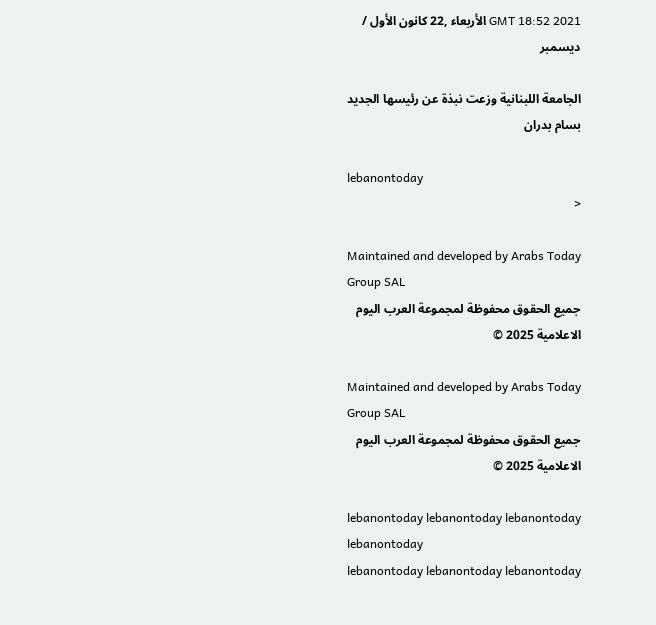GMT 18:52 2021 الأربعاء ,22 كانون الأول / ديسمبر

الجامعة اللبنانية وزعت نبذة عن رئيسها الجديد بسام بدران

lebanontoday
<

Maintained and developed by Arabs Today Group SAL
جميع الحقوق محفوظة لمجموعة العرب اليوم الاعلامية 2025 ©

Maintained and developed by Arabs Today Group SAL
جميع الحقوق محفوظة لمجموعة العرب اليوم الاعلامية 2025 ©

lebanontoday lebanontoday lebanontoday lebanontoday
lebanontoday lebanontoday lebanontoday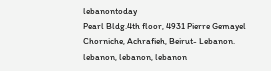lebanontoday
Pearl Bldg.4th floor, 4931 Pierre Gemayel Chorniche, Achrafieh, Beirut- Lebanon.
lebanon, lebanon, lebanon